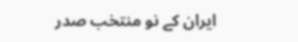ایران کے نو منتخب صدر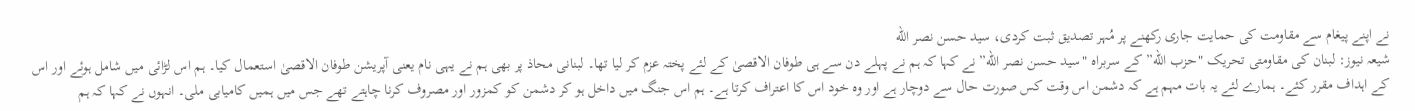نے اپنے پیغام سے مقاومت کی حمایت جاری رکھنے پر مُہر تصدیق ثبت کردی، سید حسن نصر الله
شیعہ نیوز: لبنان کی مقاومتی تحریک "حزب الله” کے سربراہ "سید حسن نصر الله” نے کہا کہ ہم نے پہلے دن سے ہی طوفان الاقصیٰ کے لئے پختہ عزم کر لیا تھا۔ لبنانی محاذ پر بھی ہم نے یہی نام یعنی آپریشن طوفان الاقصیٰ استعمال کیا۔ ہم اس لڑائی میں شامل ہوئے اور اس کے اہداف مقرر کئے۔ ہمارے لئے یہ بات مہم ہے کہ دشمن اس وقت کس صورت حال سے دوچار ہے اور وہ خود اس کا اعتراف کرتا ہے۔ ہم اس جنگ میں داخل ہو کر دشمن کو کمزور اور مصروف کرنا چاہتے تھے جس میں ہمیں کامیابی ملی۔ انہوں نے کہا کہ ہم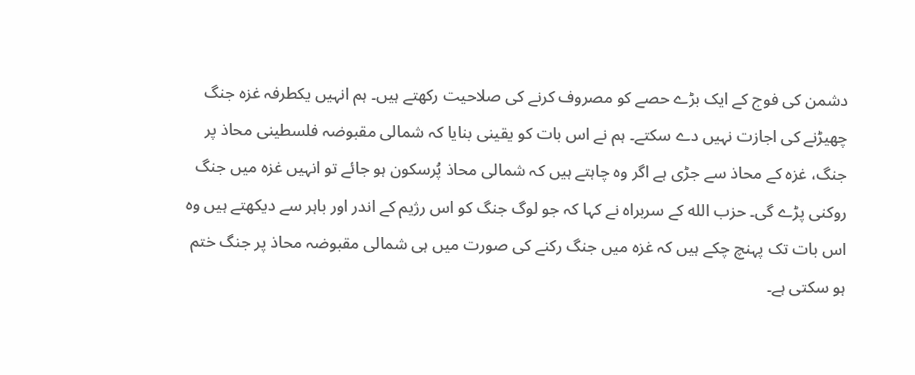دشمن کی فوج کے ایک بڑے حصے کو مصروف کرنے کی صلاحیت رکھتے ہیں۔ ہم انہیں یکطرفہ غزہ جنگ چھیڑنے کی اجازت نہیں دے سکتے۔ ہم نے اس بات کو یقینی بنایا کہ شمالی مقبوضہ فلسطینی محاذ پر جنگ، غزہ کے محاذ سے جڑی ہے اگر وہ چاہتے ہیں کہ شمالی محاذ پُرسکون ہو جائے تو انہیں غزہ میں جنگ روکنی پڑے گی۔ حزب الله کے سربراہ نے کہا کہ جو لوگ جنگ کو اس رژیم کے اندر اور باہر سے دیکھتے ہیں وہ اس بات تک پہنچ چکے ہیں کہ غزہ میں جنگ رکنے کی صورت میں ہی شمالی مقبوضہ محاذ پر جنگ ختم ہو سکتی ہے۔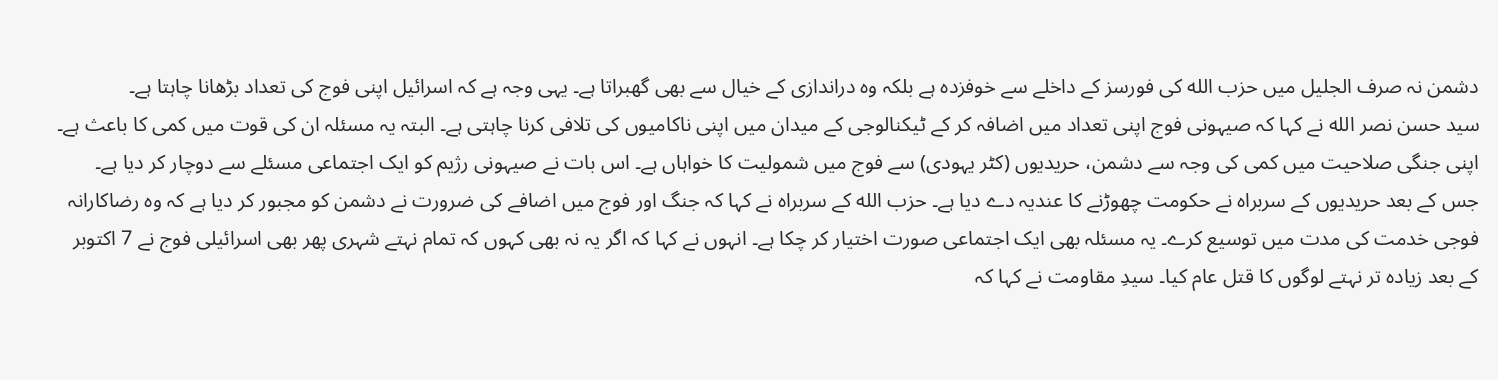دشمن نہ صرف الجلیل میں حزب الله کی فورسز کے داخلے سے خوفزدہ ہے بلکہ وہ دراندازی کے خیال سے بھی گھبراتا ہے۔ یہی وجہ ہے کہ اسرائیل اپنی فوج کی تعداد بڑھانا چاہتا ہے۔
سید حسن نصر الله نے کہا کہ صیہونی فوج اپنی تعداد میں اضافہ کر کے ٹیکنالوجی کے میدان میں اپنی ناکامیوں کی تلافی کرنا چاہتی ہے۔ البتہ یہ مسئلہ ان کی قوت میں کمی کا باعث ہے۔ اپنی جنگی صلاحیت میں کمی کی وجہ سے دشمن، حریدیوں (کٹر یہودی) سے فوج میں شمولیت کا خواہاں ہے۔ اس بات نے صیہونی رژیم کو ایک اجتماعی مسئلے سے دوچار کر دیا ہے۔ جس کے بعد حریدیوں کے سربراہ نے حکومت چھوڑنے کا عندیہ دے دیا ہے۔ حزب الله کے سربراہ نے کہا کہ جنگ اور فوج میں اضافے کی ضرورت نے دشمن کو مجبور کر دیا ہے کہ وہ رضاکارانہ فوجی خدمت کی مدت میں توسیع کرے۔ یہ مسئلہ بھی ایک اجتماعی صورت اختیار کر چکا ہے۔ انہوں نے کہا کہ اگر یہ نہ بھی کہوں کہ تمام نہتے شہری پھر بھی اسرائیلی فوج نے 7 اکتوبر کے بعد زیادہ تر نہتے لوگوں کا قتل عام کیا۔ سیدِ مقاومت نے کہا کہ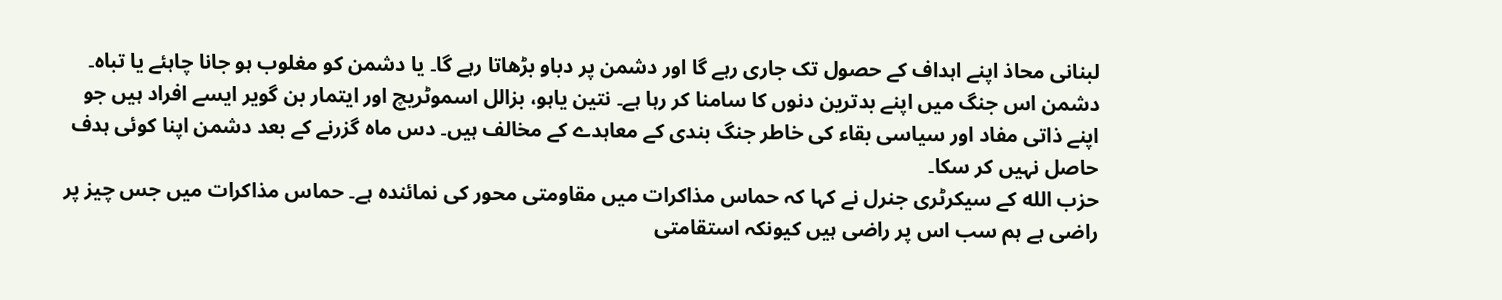لبنانی محاذ اپنے اہداف کے حصول تک جاری رہے گا اور دشمن پر دباو بڑھاتا رہے گا۔ یا دشمن کو مغلوب ہو جانا چاہئے یا تباہ۔ دشمن اس جنگ میں اپنے بدترین دنوں کا سامنا کر رہا ہے۔ نتین یاہو، بزالل اسموٹریچ اور ایتمار بن گویر ایسے افراد ہیں جو اپنے ذاتی مفاد اور سیاسی بقاء کی خاطر جنگ بندی کے معاہدے کے مخالف ہیں۔ دس ماہ گزرنے کے بعد دشمن اپنا کوئی ہدف حاصل نہیں کر سکا۔
حزب الله کے سیکرٹری جنرل نے کہا کہ حماس مذاکرات میں مقاومتی محور کی نمائندہ ہے۔ حماس مذاکرات میں جس چیز پر راضی ہے ہم سب اس پر راضی ہیں کیونکہ استقامتی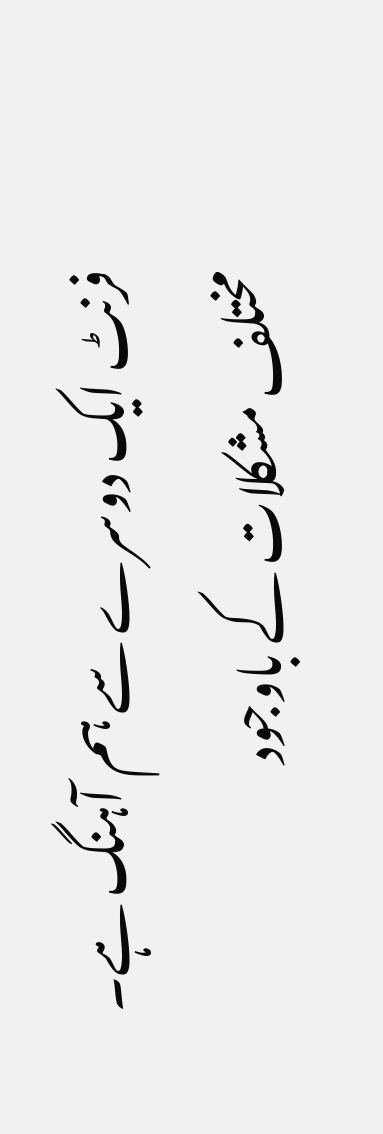فرنٹ ایک دوسرے سے ہم آہنگ ہے۔ مختلف مشکلات کے باوجود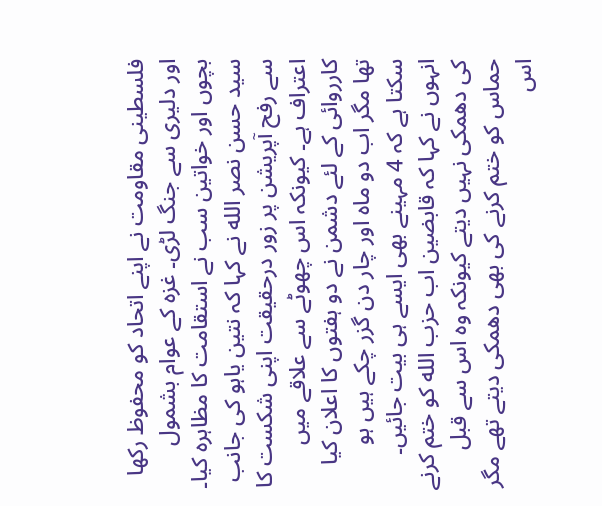فلسطینی مقاومت نے اپنے اتحاد کو محفوظ رکھا اور دلیری سے جنگ لڑی۔ غزہ کے عوام بشمول بچوں اور خواتین سب نے استقامت کا مظاہرہ کیا۔ سید حسن نصر الله نے کہا کہ نتین یاہو کی جانب سے رفح آپریشن پر زور درحقیقت اپنی شکست کا اعتراف ہے۔ کیونکہ اس چھوٹے سے علاقے میں کارروائی کے لئے دشمن نے دو ہفتوں کا اعلان کیا تھا مگر اب دو ماہ اور چار دن گزر چکے ہیں ہو سکتا ہے کہ 4 مہینے بھی ایسے ہی بیت جائیں۔ انہوں نے کہا کہ قابضین اب حزب الله کو ختم کرنے کی دھمکی نہیں دیتے کیونکہ وہ اس سے قبل حماس کو ختم کرنے کی بھی دھمکی دیتے تھے مگر اس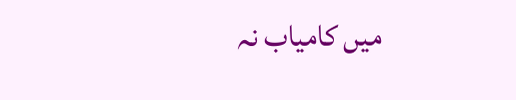میں کامیاب نہ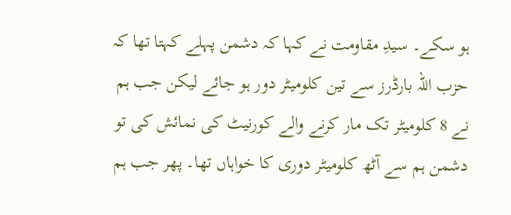ہو سکے۔ سیدِ مقاومت نے کہا کہ دشمن پہلے کہتا تھا کہ حزب اللہ بارڈرز سے تین کلومیٹر دور ہو جائے لیکن جب ہم نے 8 کلومیٹر تک مار کرنے والے کورنیٹ کی نمائش کی تو دشمن ہم سے آٹھ کلومیٹر دوری کا خواہاں تھا۔ پھر جب ہم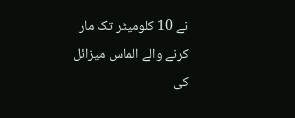نے 10 کلومیٹر تک مار کرنے والے الماس میزائل کی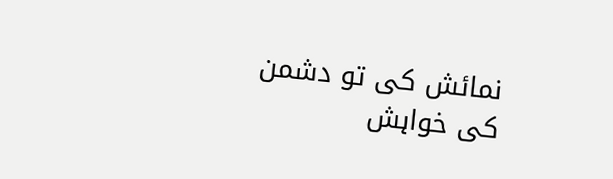نمائش کی تو دشمن کی خواہش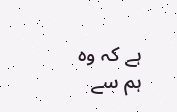ہے کہ وہ ہم سے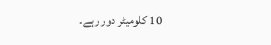10 کلومیٹر دور رہے۔